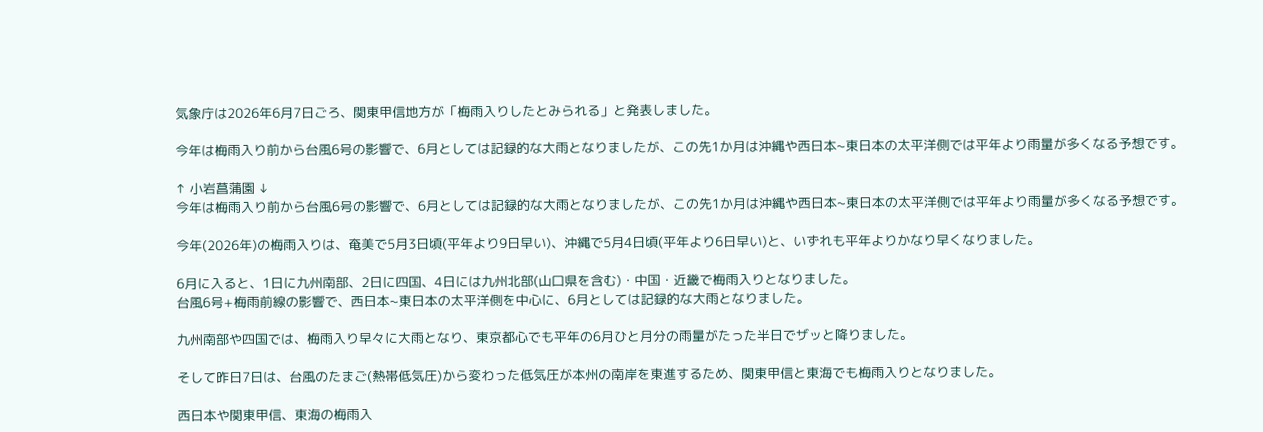気象庁は2026年6月7日ごろ、関東甲信地方が「梅雨入りしたとみられる」と発表しました。

今年は梅雨入り前から台風6号の影響で、6月としては記録的な大雨となりましたが、この先1か月は沖縄や西日本~東日本の太平洋側では平年より雨量が多くなる予想です。

↑ 小岩菖蒲園 ↓
今年は梅雨入り前から台風6号の影響で、6月としては記録的な大雨となりましたが、この先1か月は沖縄や西日本~東日本の太平洋側では平年より雨量が多くなる予想です。

今年(2026年)の梅雨入りは、奄美で5月3日頃(平年より9日早い)、沖縄で5月4日頃(平年より6日早い)と、いずれも平年よりかなり早くなりました。

6月に入ると、1日に九州南部、2日に四国、4日には九州北部(山口県を含む)・中国・近畿で梅雨入りとなりました。
台風6号+梅雨前線の影響で、西日本~東日本の太平洋側を中心に、6月としては記録的な大雨となりました。

九州南部や四国では、梅雨入り早々に大雨となり、東京都心でも平年の6月ひと月分の雨量がたった半日でザッと降りました。

そして昨日7日は、台風のたまご(熱帯低気圧)から変わった低気圧が本州の南岸を東進するため、関東甲信と東海でも梅雨入りとなりました。

西日本や関東甲信、東海の梅雨入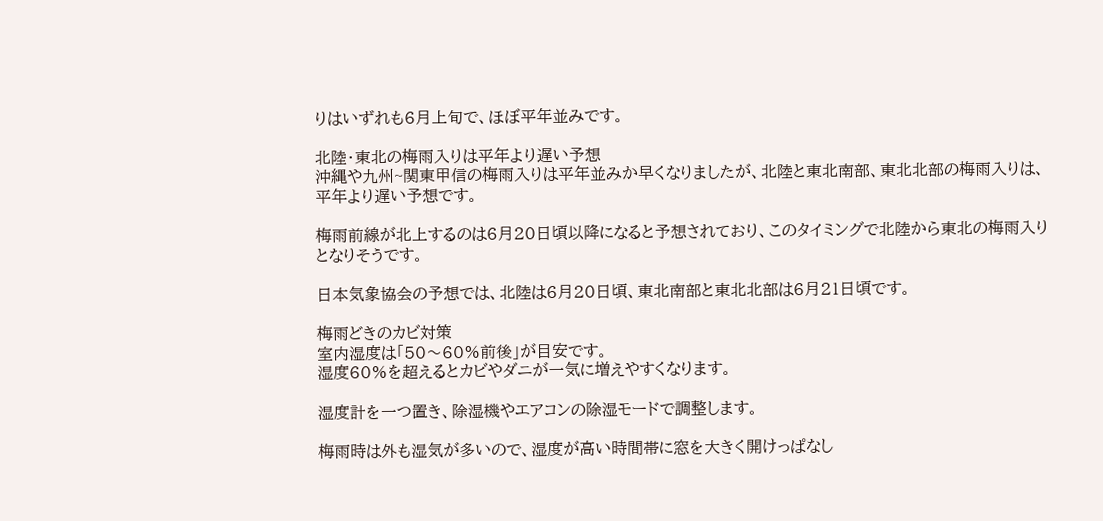りはいずれも6月上旬で、ほぼ平年並みです。

北陸・東北の梅雨入りは平年より遅い予想
沖縄や九州~関東甲信の梅雨入りは平年並みか早くなりましたが、北陸と東北南部、東北北部の梅雨入りは、平年より遅い予想です。

梅雨前線が北上するのは6月20日頃以降になると予想されており、このタイミングで北陸から東北の梅雨入りとなりそうです。

日本気象協会の予想では、北陸は6月20日頃、東北南部と東北北部は6月21日頃です。

梅雨どきのカビ対策
室内湿度は「50〜60%前後」が目安です。
湿度60%を超えるとカビやダニが一気に増えやすくなります。

湿度計を一つ置き、除湿機やエアコンの除湿モードで調整します。

梅雨時は外も湿気が多いので、湿度が高い時間帯に窓を大きく開けっぱなし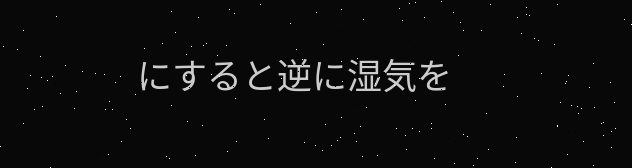にすると逆に湿気を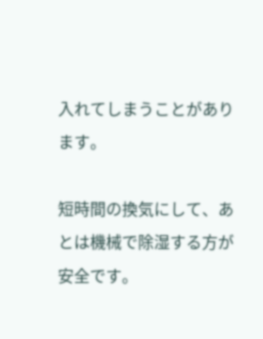入れてしまうことがあります。

短時間の換気にして、あとは機械で除湿する方が安全です。